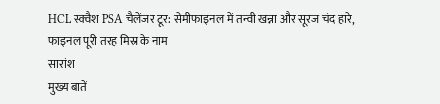HCL स्क्वैश PSA चैलेंजर टूर: सेमीफाइनल में तन्वी खन्ना और सूरज चंद हारे, फाइनल पूरी तरह मिस्र के नाम
सारांश
मुख्य बातें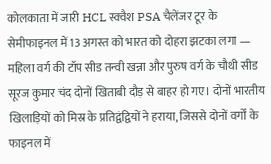कोलकाता में जारी HCL स्क्वैश PSA चैलेंजर टूर के सेमीफाइनल में 13 अगस्त को भारत को दोहरा झटका लगा — महिला वर्ग की टॉप सीड तन्वी खन्ना और पुरुष वर्ग के चौथी सीड सूरज कुमार चंद दोनों खिताबी दौड़ से बाहर हो गए। दोनों भारतीय खिलाड़ियों को मिस्र के प्रतिद्वंद्वियों ने हराया, जिससे दोनों वर्गों के फाइनल में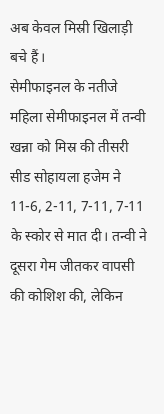अब केवल मिस्री खिलाड़ी बचे हैं।
सेमीफाइनल के नतीजे
महिला सेमीफाइनल में तन्वी खन्ना को मिस्र की तीसरी सीड सोहायला हजेम ने 11-6, 2-11, 7-11, 7-11 के स्कोर से मात दी। तन्वी ने दूसरा गेम जीतकर वापसी की कोशिश की, लेकिन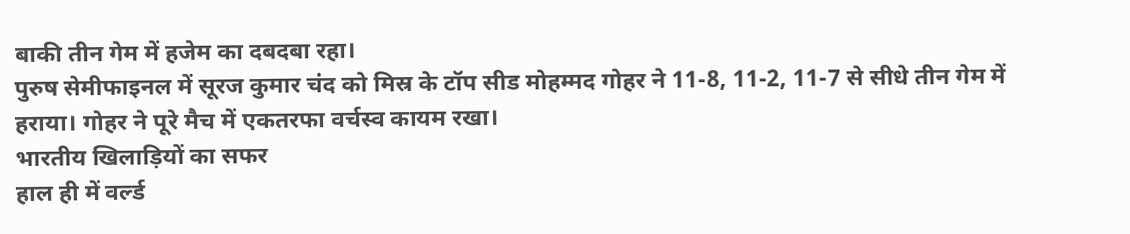बाकी तीन गेम में हजेम का दबदबा रहा।
पुरुष सेमीफाइनल में सूरज कुमार चंद को मिस्र के टॉप सीड मोहम्मद गोहर ने 11-8, 11-2, 11-7 से सीधे तीन गेम में हराया। गोहर ने पूरे मैच में एकतरफा वर्चस्व कायम रखा।
भारतीय खिलाड़ियों का सफर
हाल ही में वर्ल्ड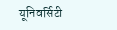यूनिवर्सिटी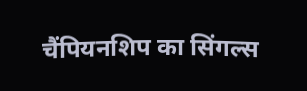चैंपियनशिप का सिंगल्स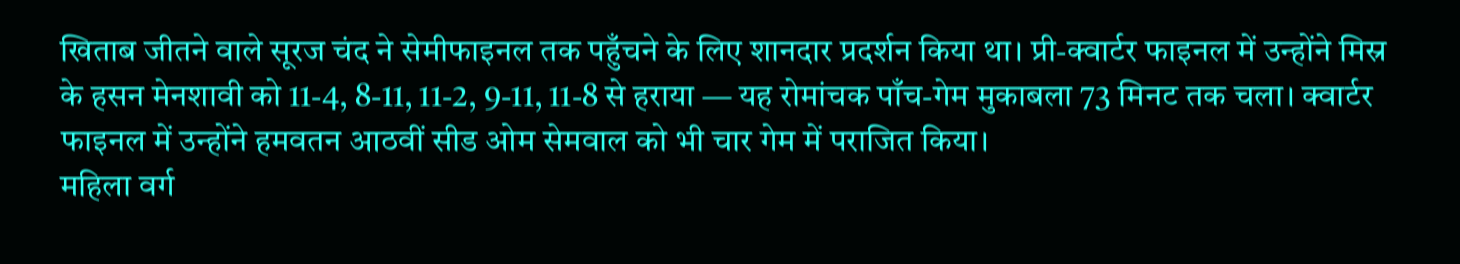खिताब जीतने वाले सूरज चंद ने सेमीफाइनल तक पहुँचने के लिए शानदार प्रदर्शन किया था। प्री-क्वार्टर फाइनल में उन्होंने मिस्र के हसन मेनशावी को 11-4, 8-11, 11-2, 9-11, 11-8 से हराया — यह रोमांचक पाँच-गेम मुकाबला 73 मिनट तक चला। क्वार्टर फाइनल में उन्होंने हमवतन आठवीं सीड ओम सेमवाल को भी चार गेम में पराजित किया।
महिला वर्ग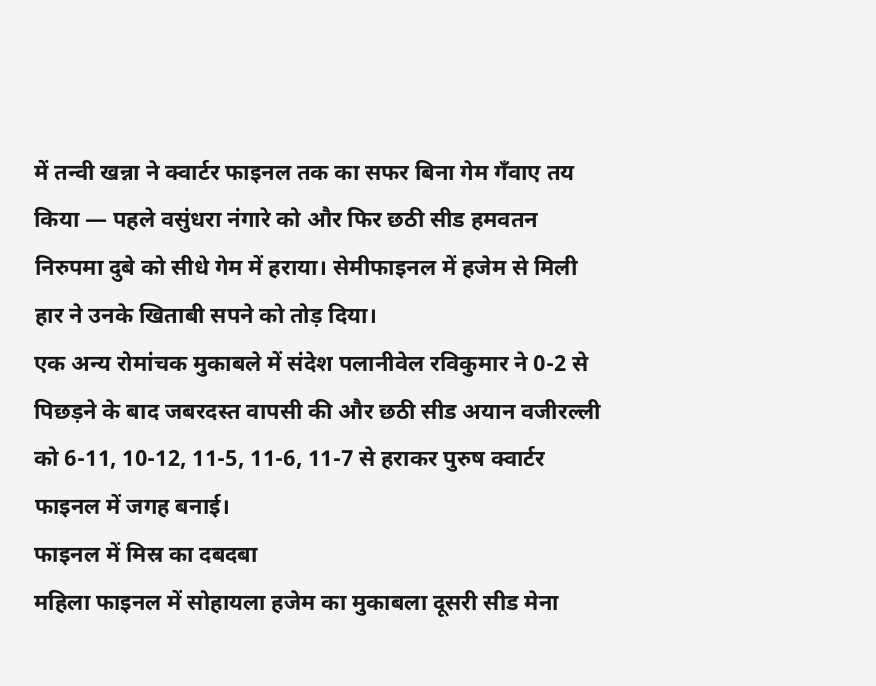में तन्वी खन्ना ने क्वार्टर फाइनल तक का सफर बिना गेम गँवाए तय किया — पहले वसुंधरा नंगारे को और फिर छठी सीड हमवतन निरुपमा दुबे को सीधे गेम में हराया। सेमीफाइनल में हजेम से मिली हार ने उनके खिताबी सपने को तोड़ दिया।
एक अन्य रोमांचक मुकाबले में संदेश पलानीवेल रविकुमार ने 0-2 से पिछड़ने के बाद जबरदस्त वापसी की और छठी सीड अयान वजीरल्ली को 6-11, 10-12, 11-5, 11-6, 11-7 से हराकर पुरुष क्वार्टर फाइनल में जगह बनाई।
फाइनल में मिस्र का दबदबा
महिला फाइनल में सोहायला हजेम का मुकाबला दूसरी सीड मेना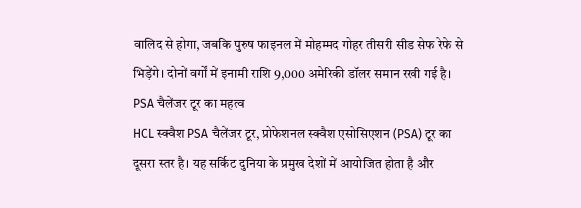वालिद से होगा, जबकि पुरुष फाइनल में मोहम्मद गोहर तीसरी सीड सेफ रेफे से भिड़ेंगे। दोनों वर्गों में इनामी राशि 9,000 अमेरिकी डॉलर समान रखी गई है।
PSA चैलेंजर टूर का महत्व
HCL स्क्वैश PSA चैलेंजर टूर, प्रोफेशनल स्क्वैश एसोसिएशन (PSA) टूर का दूसरा स्तर है। यह सर्किट दुनिया के प्रमुख देशों में आयोजित होता है और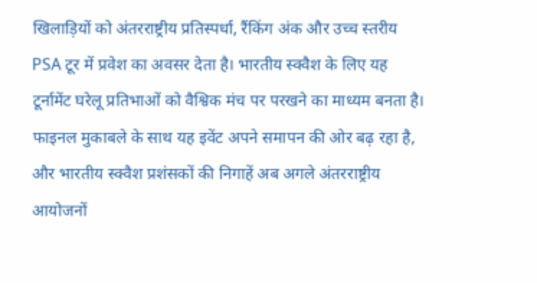खिलाड़ियों को अंतरराष्ट्रीय प्रतिस्पर्धा, रैंकिंग अंक और उच्च स्तरीय PSA टूर में प्रवेश का अवसर देता है। भारतीय स्क्वैश के लिए यह टूर्नामेंट घरेलू प्रतिभाओं को वैश्विक मंच पर परखने का माध्यम बनता है।
फाइनल मुकाबले के साथ यह इवेंट अपने समापन की ओर बढ़ रहा है, और भारतीय स्क्वैश प्रशंसकों की निगाहें अब अगले अंतरराष्ट्रीय आयोजनों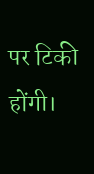पर टिकी होंगी।